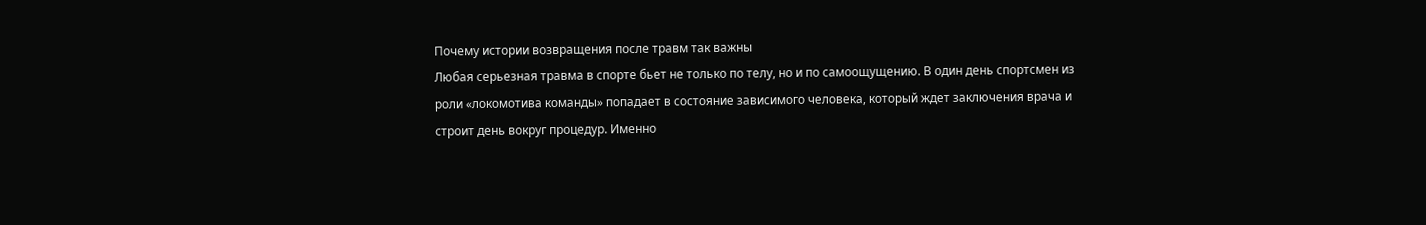Почему истории возвращения после травм так важны
Любая серьезная травма в спорте бьет не только по телу, но и по самоощущению. В один день спортсмен из роли «локомотива команды» попадает в состояние зависимого человека, который ждет заключения врача и строит день вокруг процедур. Именно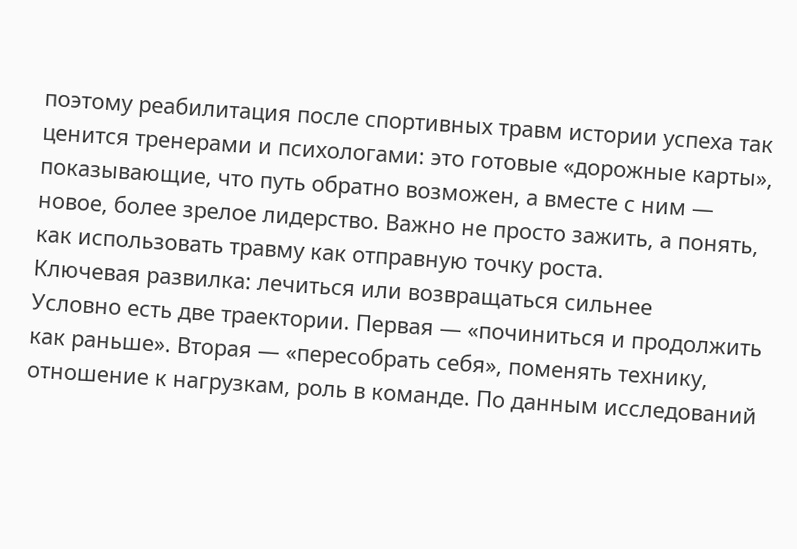поэтому реабилитация после спортивных травм истории успеха так ценится тренерами и психологами: это готовые «дорожные карты», показывающие, что путь обратно возможен, а вместе с ним — новое, более зрелое лидерство. Важно не просто зажить, а понять, как использовать травму как отправную точку роста.
Ключевая развилка: лечиться или возвращаться сильнее
Условно есть две траектории. Первая — «починиться и продолжить как раньше». Вторая — «пересобрать себя», поменять технику, отношение к нагрузкам, роль в команде. По данным исследований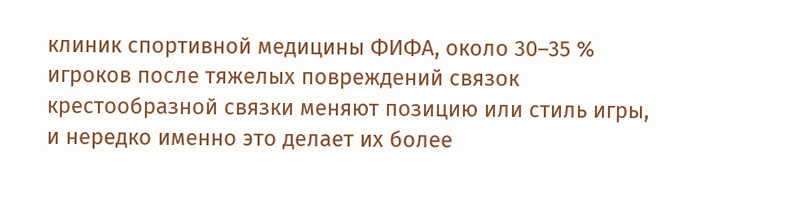клиник спортивной медицины ФИФА, около 30–35 % игроков после тяжелых повреждений связок крестообразной связки меняют позицию или стиль игры, и нередко именно это делает их более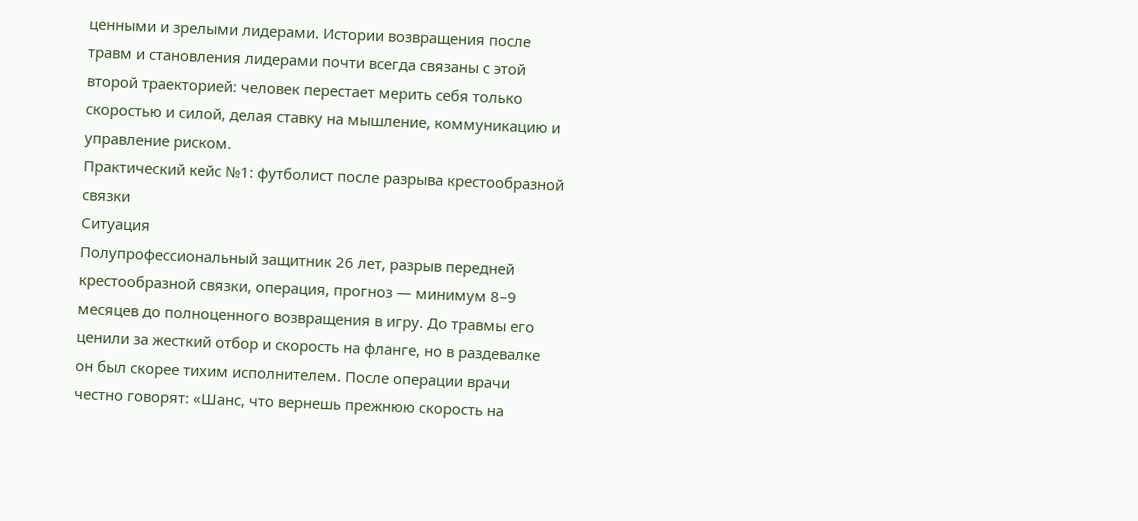ценными и зрелыми лидерами. Истории возвращения после травм и становления лидерами почти всегда связаны с этой второй траекторией: человек перестает мерить себя только скоростью и силой, делая ставку на мышление, коммуникацию и управление риском.
Практический кейс №1: футболист после разрыва крестообразной связки
Ситуация
Полупрофессиональный защитник 26 лет, разрыв передней крестообразной связки, операция, прогноз — минимум 8–9 месяцев до полноценного возвращения в игру. До травмы его ценили за жесткий отбор и скорость на фланге, но в раздевалке он был скорее тихим исполнителем. После операции врачи честно говорят: «Шанс, что вернешь прежнюю скорость на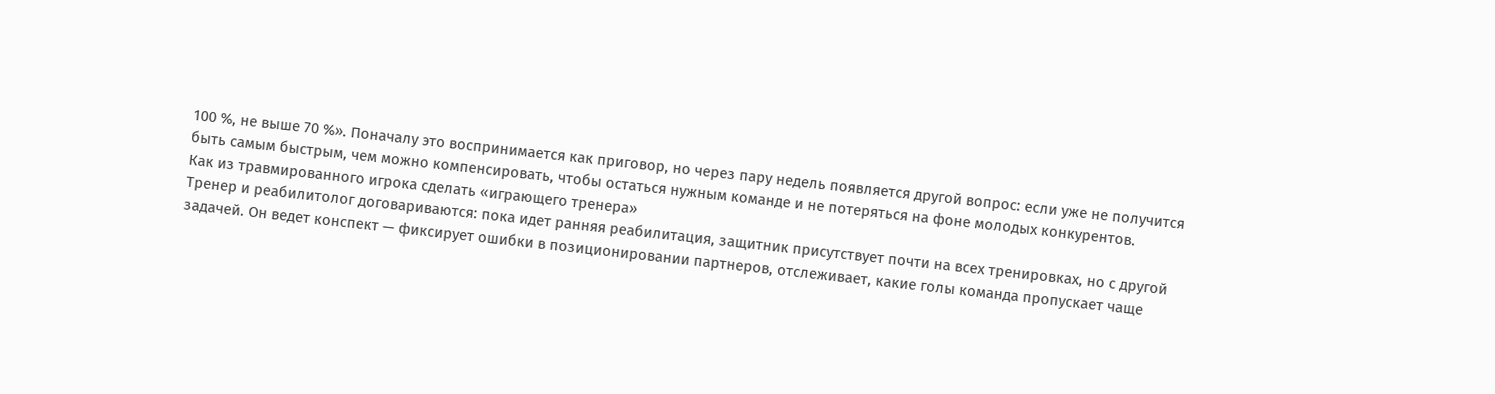100 %, не выше 70 %». Поначалу это воспринимается как приговор, но через пару недель появляется другой вопрос: если уже не получится быть самым быстрым, чем можно компенсировать, чтобы остаться нужным команде и не потеряться на фоне молодых конкурентов.
Как из травмированного игрока сделать «играющего тренера»
Тренер и реабилитолог договариваются: пока идет ранняя реабилитация, защитник присутствует почти на всех тренировках, но с другой задачей. Он ведет конспект — фиксирует ошибки в позиционировании партнеров, отслеживает, какие голы команда пропускает чаще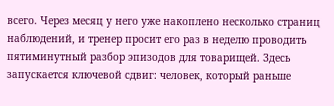всего. Через месяц у него уже накоплено несколько страниц наблюдений, и тренер просит его раз в неделю проводить пятиминутный разбор эпизодов для товарищей. Здесь запускается ключевой сдвиг: человек, который раньше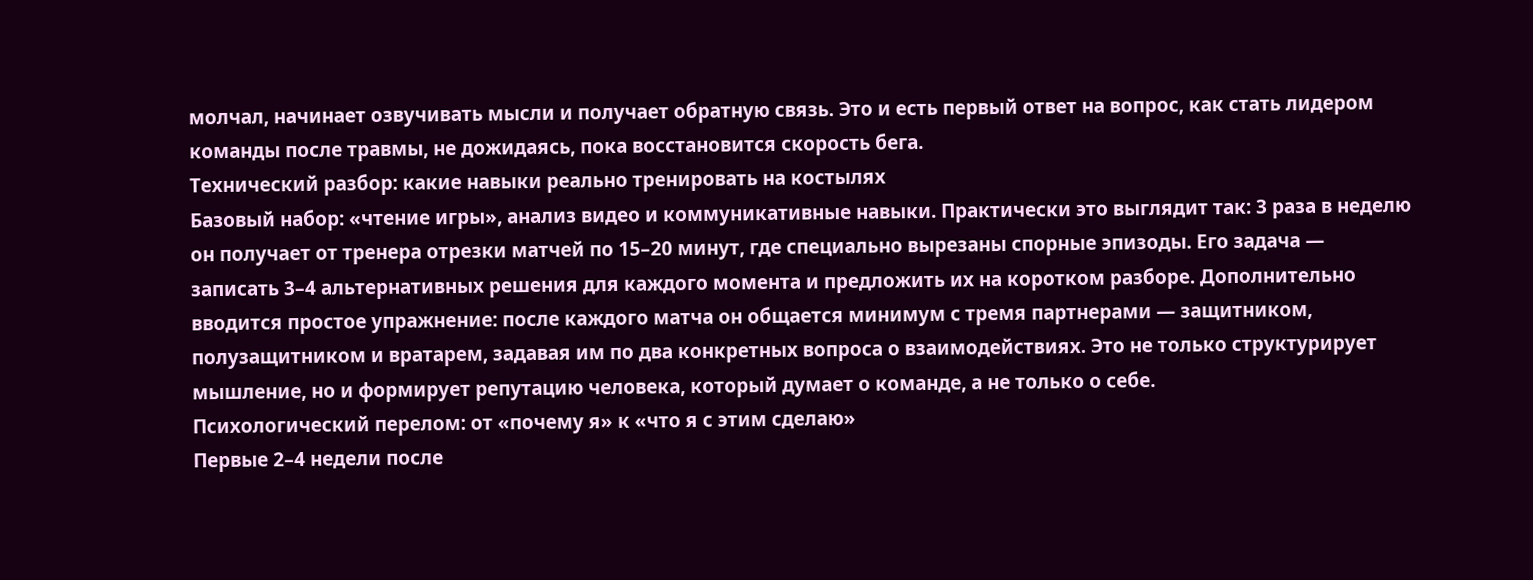молчал, начинает озвучивать мысли и получает обратную связь. Это и есть первый ответ на вопрос, как стать лидером команды после травмы, не дожидаясь, пока восстановится скорость бега.
Технический разбор: какие навыки реально тренировать на костылях
Базовый набор: «чтение игры», анализ видео и коммуникативные навыки. Практически это выглядит так: 3 раза в неделю он получает от тренера отрезки матчей по 15–20 минут, где специально вырезаны спорные эпизоды. Его задача — записать 3–4 альтернативных решения для каждого момента и предложить их на коротком разборе. Дополнительно вводится простое упражнение: после каждого матча он общается минимум с тремя партнерами — защитником, полузащитником и вратарем, задавая им по два конкретных вопроса о взаимодействиях. Это не только структурирует мышление, но и формирует репутацию человека, который думает о команде, а не только о себе.
Психологический перелом: от «почему я» к «что я с этим сделаю»
Первые 2–4 недели после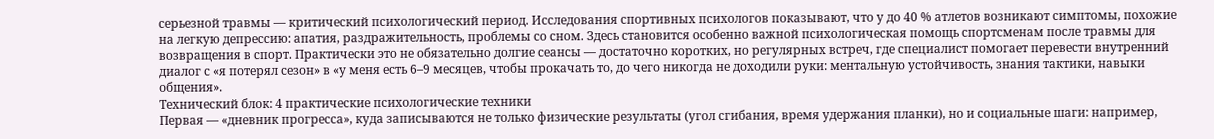серьезной травмы — критический психологический период. Исследования спортивных психологов показывают, что у до 40 % атлетов возникают симптомы, похожие на легкую депрессию: апатия, раздражительность, проблемы со сном. Здесь становится особенно важной психологическая помощь спортсменам после травмы для возвращения в спорт. Практически это не обязательно долгие сеансы — достаточно коротких, но регулярных встреч, где специалист помогает перевести внутренний диалог с «я потерял сезон» в «у меня есть 6–9 месяцев, чтобы прокачать то, до чего никогда не доходили руки: ментальную устойчивость, знания тактики, навыки общения».
Технический блок: 4 практические психологические техники
Первая — «дневник прогресса», куда записываются не только физические результаты (угол сгибания, время удержания планки), но и социальные шаги: например,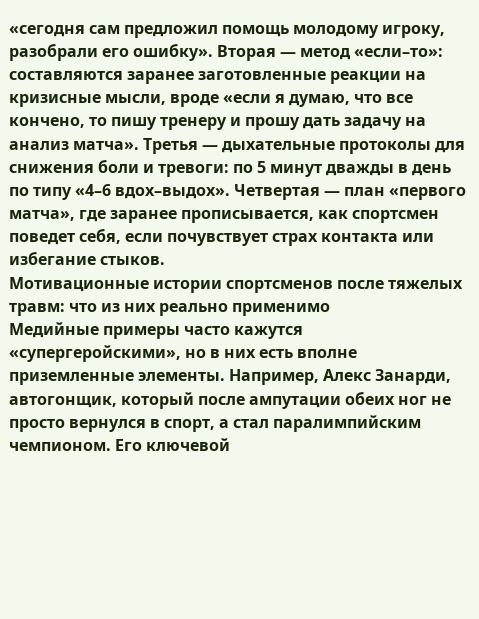«сегодня сам предложил помощь молодому игроку, разобрали его ошибку». Вторая — метод «если–то»: составляются заранее заготовленные реакции на кризисные мысли, вроде «если я думаю, что все кончено, то пишу тренеру и прошу дать задачу на анализ матча». Третья — дыхательные протоколы для снижения боли и тревоги: по 5 минут дважды в день по типу «4–6 вдох–выдох». Четвертая — план «первого матча», где заранее прописывается, как спортсмен поведет себя, если почувствует страх контакта или избегание стыков.
Мотивационные истории спортсменов после тяжелых травм: что из них реально применимо
Медийные примеры часто кажутся «супергеройскими», но в них есть вполне приземленные элементы. Например, Алекс Занарди, автогонщик, который после ампутации обеих ног не просто вернулся в спорт, а стал паралимпийским чемпионом. Его ключевой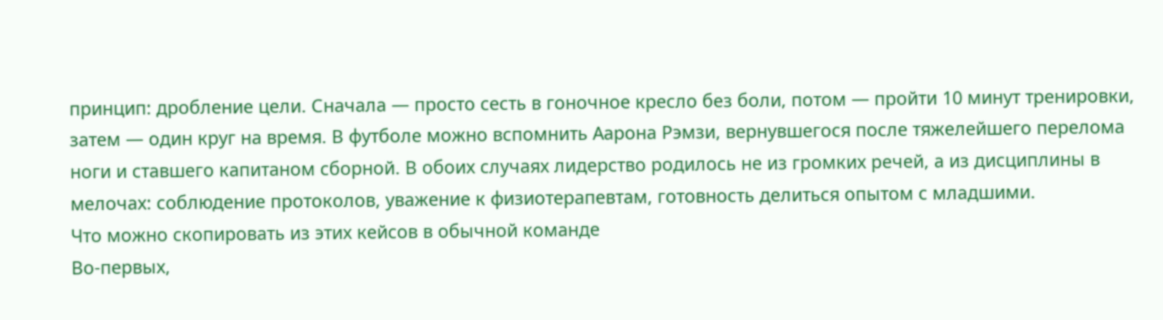принцип: дробление цели. Сначала — просто сесть в гоночное кресло без боли, потом — пройти 10 минут тренировки, затем — один круг на время. В футболе можно вспомнить Аарона Рэмзи, вернувшегося после тяжелейшего перелома ноги и ставшего капитаном сборной. В обоих случаях лидерство родилось не из громких речей, а из дисциплины в мелочах: соблюдение протоколов, уважение к физиотерапевтам, готовность делиться опытом с младшими.
Что можно скопировать из этих кейсов в обычной команде
Во-первых,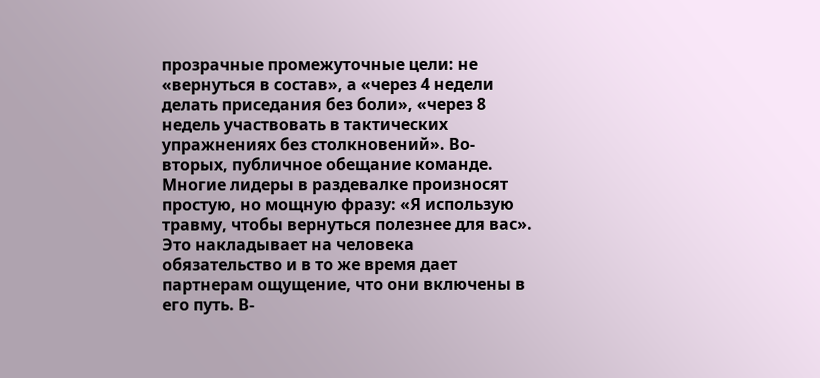прозрачные промежуточные цели: не «вернуться в состав», а «через 4 недели делать приседания без боли», «через 8 недель участвовать в тактических упражнениях без столкновений». Во-вторых, публичное обещание команде. Многие лидеры в раздевалке произносят простую, но мощную фразу: «Я использую травму, чтобы вернуться полезнее для вас». Это накладывает на человека обязательство и в то же время дает партнерам ощущение, что они включены в его путь. В-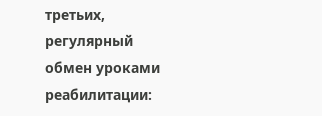третьих, регулярный обмен уроками реабилитации: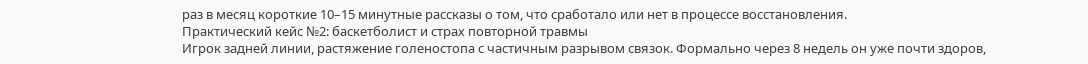раз в месяц короткие 10–15 минутные рассказы о том, что сработало или нет в процессе восстановления.
Практический кейс №2: баскетболист и страх повторной травмы
Игрок задней линии, растяжение голеностопа с частичным разрывом связок. Формально через 8 недель он уже почти здоров,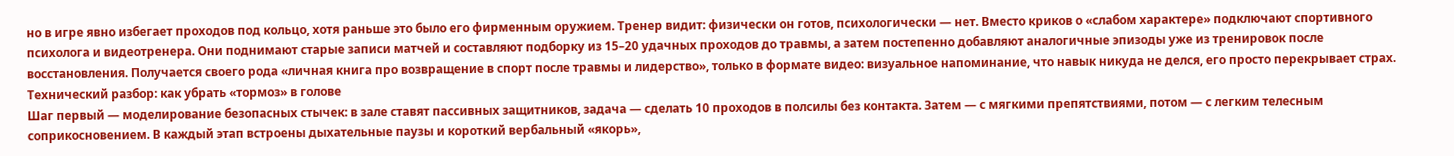но в игре явно избегает проходов под кольцо, хотя раньше это было его фирменным оружием. Тренер видит: физически он готов, психологически — нет. Вместо криков о «слабом характере» подключают спортивного психолога и видеотренера. Они поднимают старые записи матчей и составляют подборку из 15–20 удачных проходов до травмы, а затем постепенно добавляют аналогичные эпизоды уже из тренировок после восстановления. Получается своего рода «личная книга про возвращение в спорт после травмы и лидерство», только в формате видео: визуальное напоминание, что навык никуда не делся, его просто перекрывает страх.
Технический разбор: как убрать «тормоз» в голове
Шаг первый — моделирование безопасных стычек: в зале ставят пассивных защитников, задача — сделать 10 проходов в полсилы без контакта. Затем — с мягкими препятствиями, потом — с легким телесным соприкосновением. В каждый этап встроены дыхательные паузы и короткий вербальный «якорь»,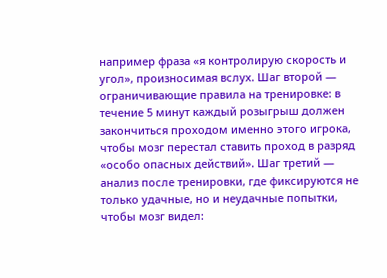например фраза «я контролирую скорость и угол», произносимая вслух. Шаг второй — ограничивающие правила на тренировке: в течение 5 минут каждый розыгрыш должен закончиться проходом именно этого игрока, чтобы мозг перестал ставить проход в разряд «особо опасных действий». Шаг третий — анализ после тренировки, где фиксируются не только удачные, но и неудачные попытки, чтобы мозг видел: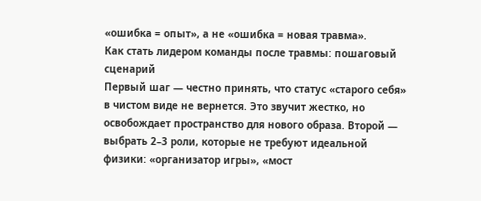«ошибка = опыт», а не «ошибка = новая травма».
Как стать лидером команды после травмы: пошаговый сценарий
Первый шаг — честно принять, что статус «старого себя» в чистом виде не вернется. Это звучит жестко, но освобождает пространство для нового образа. Второй — выбрать 2–3 роли, которые не требуют идеальной физики: «организатор игры», «мост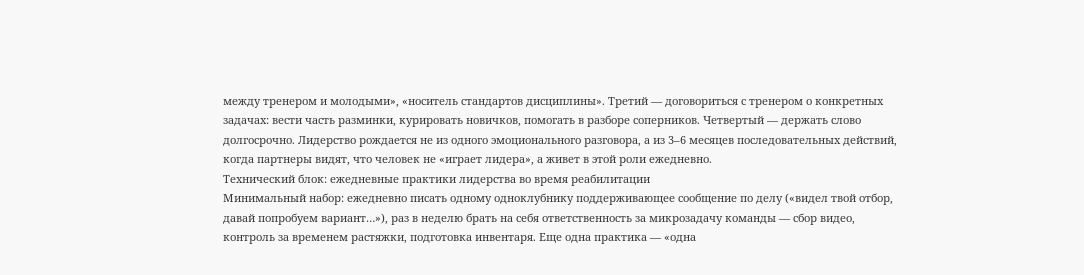между тренером и молодыми», «носитель стандартов дисциплины». Третий — договориться с тренером о конкретных задачах: вести часть разминки, курировать новичков, помогать в разборе соперников. Четвертый — держать слово долгосрочно. Лидерство рождается не из одного эмоционального разговора, а из 3–6 месяцев последовательных действий, когда партнеры видят, что человек не «играет лидера», а живет в этой роли ежедневно.
Технический блок: ежедневные практики лидерства во время реабилитации
Минимальный набор: ежедневно писать одному одноклубнику поддерживающее сообщение по делу («видел твой отбор, давай попробуем вариант…»), раз в неделю брать на себя ответственность за микрозадачу команды — сбор видео, контроль за временем растяжки, подготовка инвентаря. Еще одна практика — «одна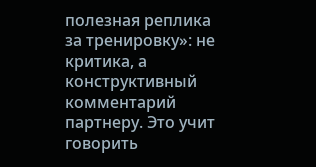полезная реплика за тренировку»: не критика, а конструктивный комментарий партнеру. Это учит говорить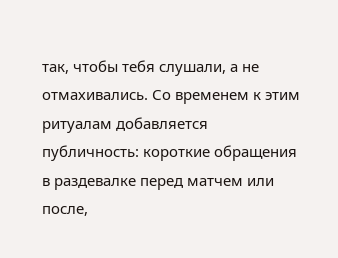так, чтобы тебя слушали, а не отмахивались. Со временем к этим ритуалам добавляется публичность: короткие обращения в раздевалке перед матчем или после,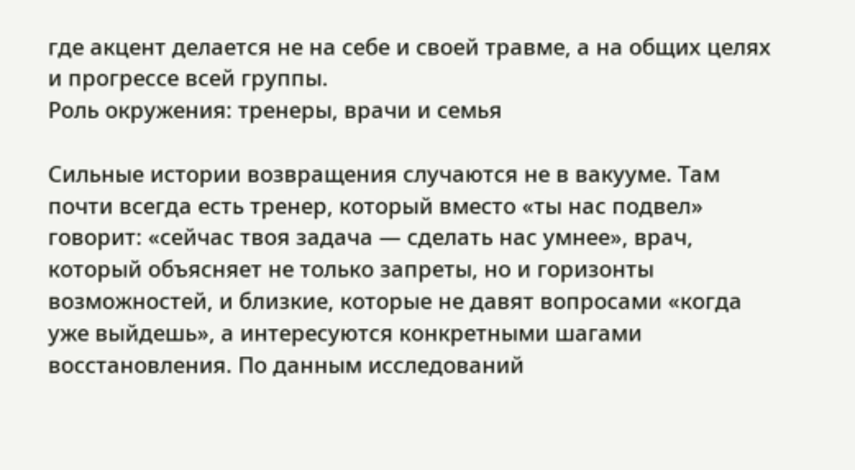где акцент делается не на себе и своей травме, а на общих целях и прогрессе всей группы.
Роль окружения: тренеры, врачи и семья

Сильные истории возвращения случаются не в вакууме. Там почти всегда есть тренер, который вместо «ты нас подвел» говорит: «сейчас твоя задача — сделать нас умнее», врач, который объясняет не только запреты, но и горизонты возможностей, и близкие, которые не давят вопросами «когда уже выйдешь», а интересуются конкретными шагами восстановления. По данным исследований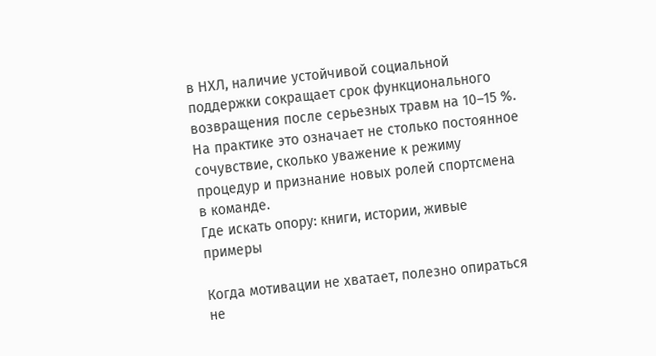в НХЛ, наличие устойчивой социальной поддержки сокращает срок функционального возвращения после серьезных травм на 10–15 %. На практике это означает не столько постоянное сочувствие, сколько уважение к режиму процедур и признание новых ролей спортсмена в команде.
Где искать опору: книги, истории, живые примеры

Когда мотивации не хватает, полезно опираться не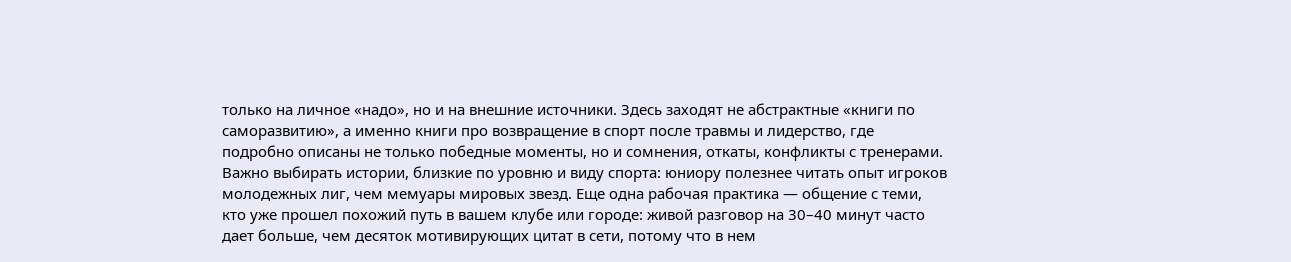только на личное «надо», но и на внешние источники. Здесь заходят не абстрактные «книги по саморазвитию», а именно книги про возвращение в спорт после травмы и лидерство, где подробно описаны не только победные моменты, но и сомнения, откаты, конфликты с тренерами. Важно выбирать истории, близкие по уровню и виду спорта: юниору полезнее читать опыт игроков молодежных лиг, чем мемуары мировых звезд. Еще одна рабочая практика — общение с теми, кто уже прошел похожий путь в вашем клубе или городе: живой разговор на 30–40 минут часто дает больше, чем десяток мотивирующих цитат в сети, потому что в нем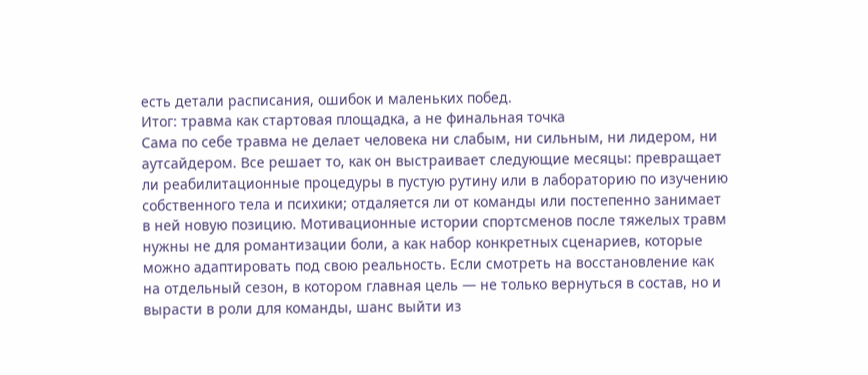есть детали расписания, ошибок и маленьких побед.
Итог: травма как стартовая площадка, а не финальная точка
Сама по себе травма не делает человека ни слабым, ни сильным, ни лидером, ни аутсайдером. Все решает то, как он выстраивает следующие месяцы: превращает ли реабилитационные процедуры в пустую рутину или в лабораторию по изучению собственного тела и психики; отдаляется ли от команды или постепенно занимает в ней новую позицию. Мотивационные истории спортсменов после тяжелых травм нужны не для романтизации боли, а как набор конкретных сценариев, которые можно адаптировать под свою реальность. Если смотреть на восстановление как на отдельный сезон, в котором главная цель — не только вернуться в состав, но и вырасти в роли для команды, шанс выйти из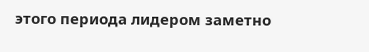этого периода лидером заметно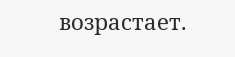возрастает.